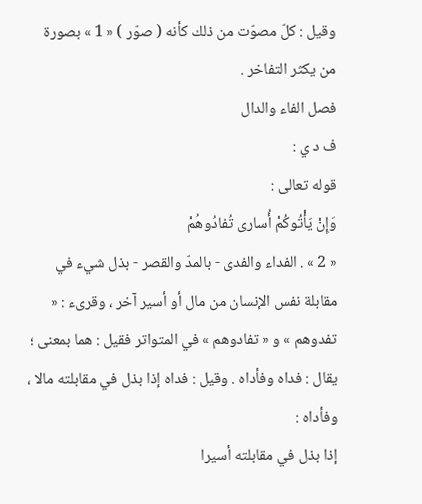وقيل : كلّ مصوّت من ذلك كأنه ( صوّر ) « 1 » بصورة من يكثر التفاخر .
فصل الفاء والدال
ف د ي :
قوله تعالى :
وَإِنْ يَأْتُوكُمْ أُسارى تُفادُوهُمْ
« 2 » . الفداء والفدى - بالمدّ والقصر - بذل شيء في مقابلة نفس الإنسان من مال أو أسير آخر ، وقرىء : « تفدوهم » و « تفادوهم » في المتواتر فقيل : هما بمعنى ؛ يقال : فداه وفأداه . وقيل : فداه إذا بذل في مقابلته مالا ، وفأداه :
إذا بذل في مقابلته أسيرا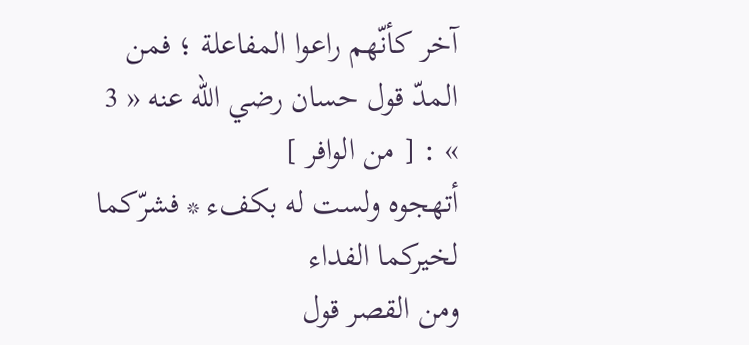آخر كأنّهم راعوا المفاعلة ؛ فمن المدّ قول حسان رضي اللّه عنه « 3 » : [ من الوافر ]
أتهجوه ولست له بكفء * فشرّكما لخيركما الفداء
ومن القصر قول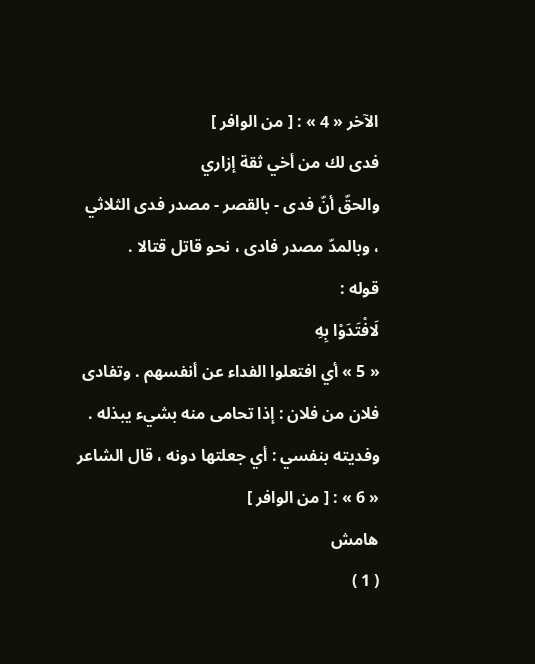الآخر « 4 » : [ من الوافر ]
فدى لك من أخي ثقة إزاري
والحقّ أنّ فدى - بالقصر - مصدر فدى الثلاثي ، وبالمدّ مصدر فادى ، نحو قاتل قتالا .
قوله :
لَافْتَدَوْا بِهِ
« 5 » أي افتعلوا الفداء عن أنفسهم . وتفادى فلان من فلان : إذا تحامى منه بشيء يبذله . وفديته بنفسي : أي جعلتها دونه ، قال الشاعر « 6 » : [ من الوافر ]
هامش
( 1 )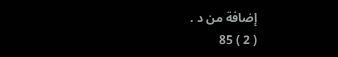إضافة من د .
( 2 ) 85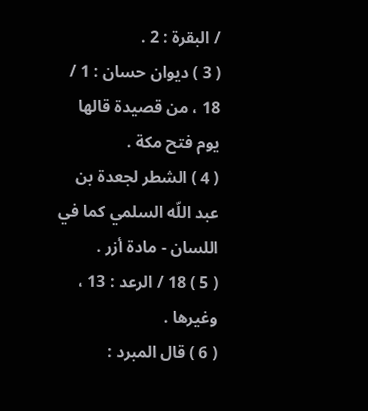/ البقرة : 2 .
( 3 ) ديوان حسان : 1 / 18 ، من قصيدة قالها يوم فتح مكة .
( 4 ) الشطر لجعدة بن عبد اللّه السلمي كما في اللسان - مادة أزر .
( 5 ) 18 / الرعد : 13 ، وغيرها .
( 6 ) قال المبرد :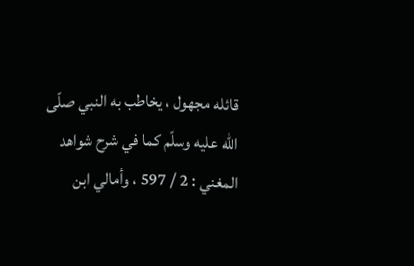قائله مجهول ، يخاطب به النبي صلّى اللّه عليه وسلّم كما في شرح شواهد المغني : 2 / 597 ، وأمالي ابن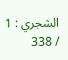الشجري : 1 / 338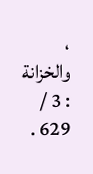، والخزانة : 3 / 629 .